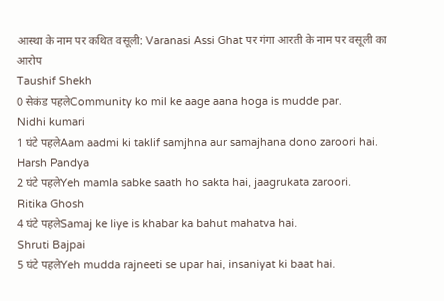आस्था के नाम पर कथित वसूली: Varanasi Assi Ghat पर गंगा आरती के नाम पर वसूली का आरोप
Taushif Shekh
0 सेकंड पहलेCommunity ko mil ke aage aana hoga is mudde par.
Nidhi kumari
1 घंटे पहलेAam aadmi ki taklif samjhna aur samajhana dono zaroori hai.
Harsh Pandya
2 घंटे पहलेYeh mamla sabke saath ho sakta hai, jaagrukata zaroori.
Ritika Ghosh
4 घंटे पहलेSamaj ke liye is khabar ka bahut mahatva hai.
Shruti Bajpai
5 घंटे पहलेYeh mudda rajneeti se upar hai, insaniyat ki baat hai.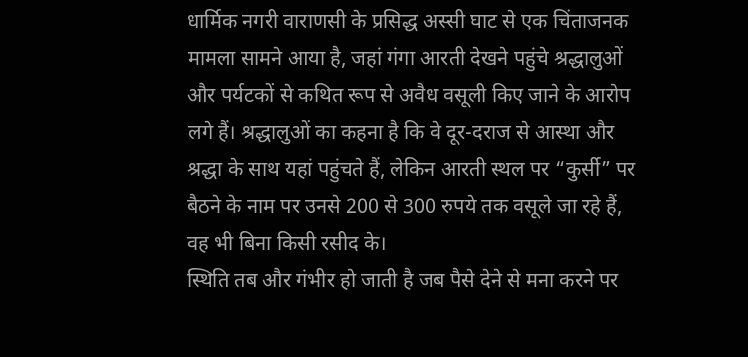धार्मिक नगरी वाराणसी के प्रसिद्ध अस्सी घाट से एक चिंताजनक मामला सामने आया है, जहां गंगा आरती देखने पहुंचे श्रद्धालुओं और पर्यटकों से कथित रूप से अवैध वसूली किए जाने के आरोप लगे हैं। श्रद्धालुओं का कहना है कि वे दूर-दराज से आस्था और श्रद्धा के साथ यहां पहुंचते हैं, लेकिन आरती स्थल पर “कुर्सी” पर बैठने के नाम पर उनसे 200 से 300 रुपये तक वसूले जा रहे हैं, वह भी बिना किसी रसीद के।
स्थिति तब और गंभीर हो जाती है जब पैसे देने से मना करने पर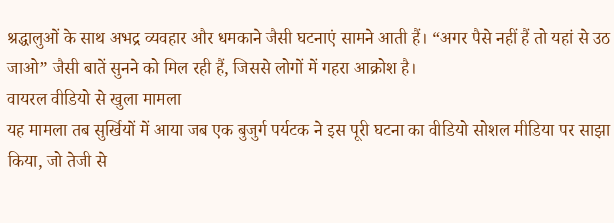श्रद्धालुओं के साथ अभद्र व्यवहार और धमकाने जैसी घटनाएं सामने आती हैं। “अगर पैसे नहीं हैं तो यहां से उठ जाओ” जैसी बातें सुनने को मिल रही हैं, जिससे लोगों में गहरा आक्रोश है।
वायरल वीडियो से खुला मामला
यह मामला तब सुर्खियों में आया जब एक बुजुर्ग पर्यटक ने इस पूरी घटना का वीडियो सोशल मीडिया पर साझा किया, जो तेजी से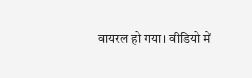वायरल हो गया। वीडियो में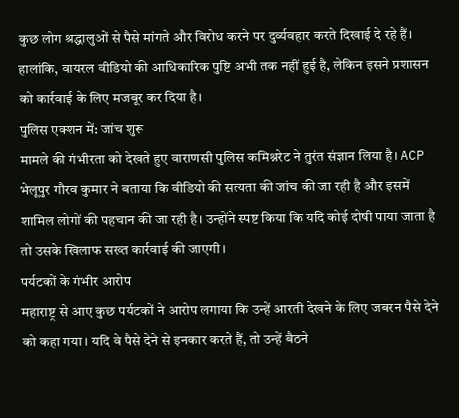कुछ लोग श्रद्धालुओं से पैसे मांगते और विरोध करने पर दुर्व्यवहार करते दिखाई दे रहे हैं। हालांकि, वायरल वीडियो की आधिकारिक पुष्टि अभी तक नहीं हुई है, लेकिन इसने प्रशासन को कार्रवाई के लिए मजबूर कर दिया है।
पुलिस एक्शन में: जांच शुरू
मामले की गंभीरता को देखते हुए वाराणसी पुलिस कमिश्नरेट ने तुरंत संज्ञान लिया है। ACP भेलूपुर गौरव कुमार ने बताया कि वीडियो की सत्यता की जांच की जा रही है और इसमें शामिल लोगों की पहचान की जा रही है। उन्होंने स्पष्ट किया कि यदि कोई दोषी पाया जाता है तो उसके खिलाफ सख्त कार्रवाई की जाएगी।
पर्यटकों के गंभीर आरोप
महाराष्ट्र से आए कुछ पर्यटकों ने आरोप लगाया कि उन्हें आरती देखने के लिए जबरन पैसे देने को कहा गया। यदि वे पैसे देने से इनकार करते हैं, तो उन्हें बैठने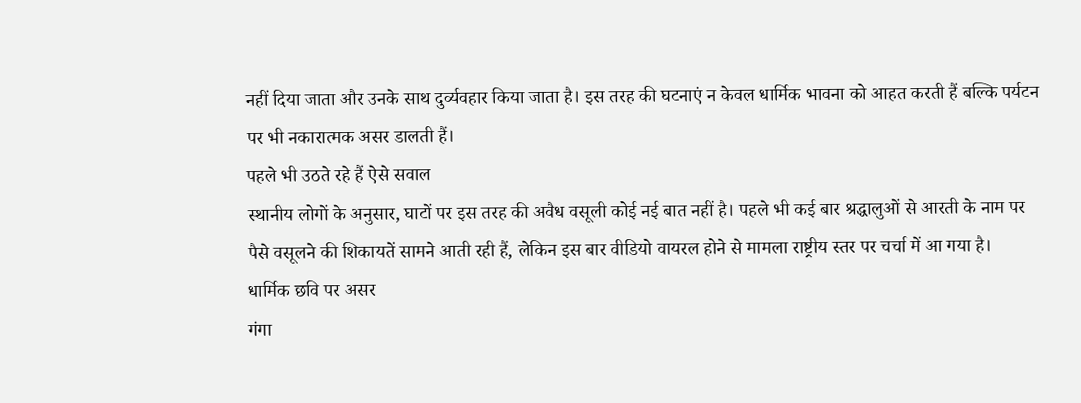नहीं दिया जाता और उनके साथ दुर्व्यवहार किया जाता है। इस तरह की घटनाएं न केवल धार्मिक भावना को आहत करती हैं बल्कि पर्यटन पर भी नकारात्मक असर डालती हैं।
पहले भी उठते रहे हैं ऐसे सवाल
स्थानीय लोगों के अनुसार, घाटों पर इस तरह की अवैध वसूली कोई नई बात नहीं है। पहले भी कई बार श्रद्धालुओं से आरती के नाम पर पैसे वसूलने की शिकायतें सामने आती रही हैं, लेकिन इस बार वीडियो वायरल होने से मामला राष्ट्रीय स्तर पर चर्चा में आ गया है।
धार्मिक छवि पर असर
गंगा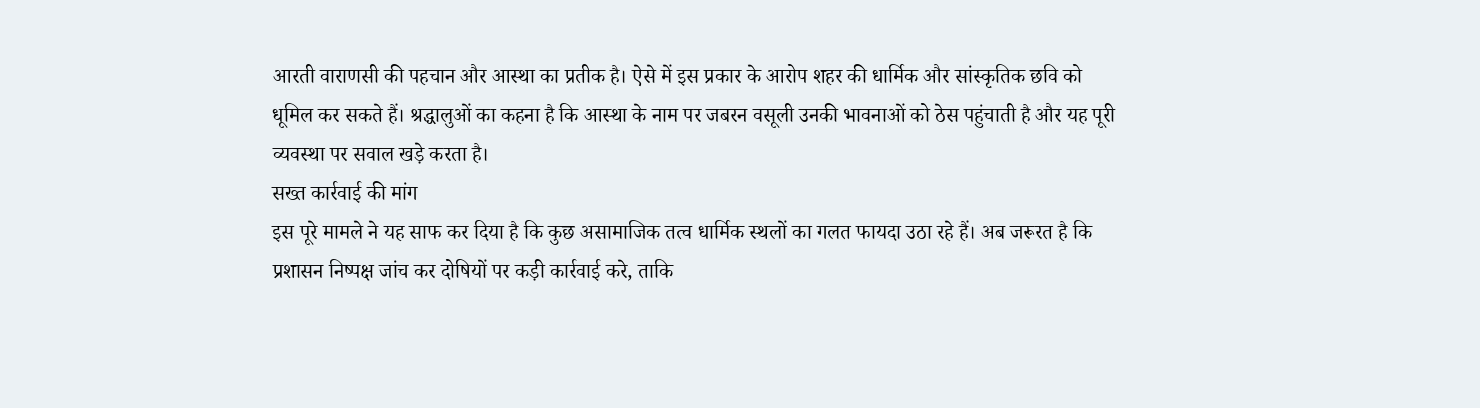आरती वाराणसी की पहचान और आस्था का प्रतीक है। ऐसे में इस प्रकार के आरोप शहर की धार्मिक और सांस्कृतिक छवि को धूमिल कर सकते हैं। श्रद्धालुओं का कहना है कि आस्था के नाम पर जबरन वसूली उनकी भावनाओं को ठेस पहुंचाती है और यह पूरी व्यवस्था पर सवाल खड़े करता है।
सख्त कार्रवाई की मांग
इस पूरे मामले ने यह साफ कर दिया है कि कुछ असामाजिक तत्व धार्मिक स्थलों का गलत फायदा उठा रहे हैं। अब जरूरत है कि प्रशासन निष्पक्ष जांच कर दोषियों पर कड़ी कार्रवाई करे, ताकि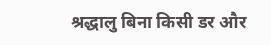श्रद्धालु बिना किसी डर और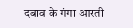दबाव के गंगा आरती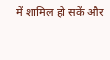में शामिल हो सकें और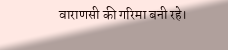वाराणसी की गरिमा बनी रहे।